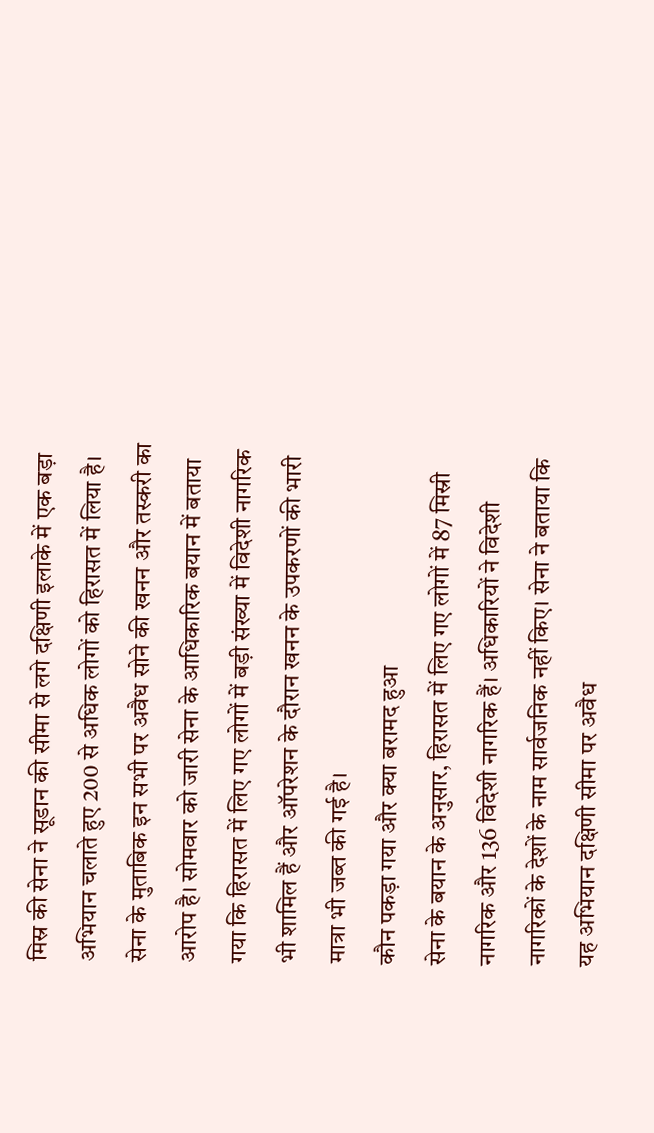मिस्र की सेना ने सूडान की सीमा से लगे दक्षिणी इलाके में एक बड़ा अभियान चलाते हुए 200 से अधिक लोगों को हिरासत में लिया है। सेना के मुताबिक इन सभी पर अवैध सोने की खनन और तस्करी का आरोप है। सोमवार को जारी सेना के आधिकारिक बयान में बताया गया कि हिरासत में लिए गए लोगों में बड़ी संख्या में विदेशी नागरिक भी शामिल हैं और ऑपरेशन के दौरान खनन के उपकरणों की भारी मात्रा भी जब्त की गई है।
कौन पकड़ा गया और क्या बरामद हुआ
सेना के बयान के अनुसार, हिरासत में लिए गए लोगों में 87 मिस्री नागरिक और 136 विदेशी नागरिक हैं। अधिकारियों ने विदेशी नागरिकों के देशों के नाम सार्वजनिक नहीं किए। सेना ने बताया कि यह अभियान दक्षिणी सीमा पर अवैध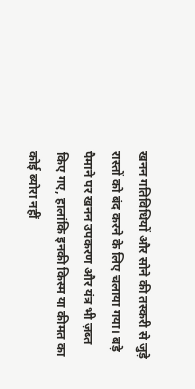खनन गतिविधियों और सोने की तस्करी से जुड़े रास्तों को बंद करने के लिए चलाया गया। बड़े पैमाने पर खनन उपकरण और यंत्र भी ज़ब्त किए गए, हालांकि इनकी किस्म या कीमत का कोई ब्योरा नहीं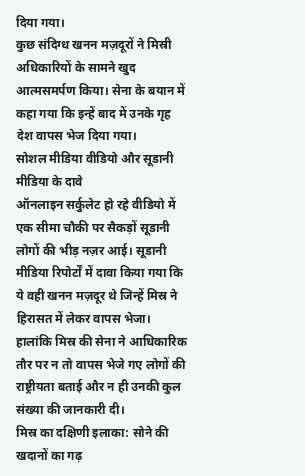दिया गया।
कुछ संदिग्ध खनन मज़दूरों ने मिस्री अधिकारियों के सामने खुद आत्मसमर्पण किया। सेना के बयान में कहा गया कि इन्हें बाद में उनके गृह देश वापस भेज दिया गया।
सोशल मीडिया वीडियो और सूडानी मीडिया के दावे
ऑनलाइन सर्कुलेट हो रहे वीडियो में एक सीमा चौकी पर सैकड़ों सूडानी लोगों की भीड़ नज़र आई। सूडानी मीडिया रिपोर्टों में दावा किया गया कि ये वही खनन मज़दूर थे जिन्हें मिस्र ने हिरासत में लेकर वापस भेजा। हालांकि मिस्र की सेना ने आधिकारिक तौर पर न तो वापस भेजे गए लोगों की राष्ट्रीयता बताई और न ही उनकी कुल संख्या की जानकारी दी।
मिस्र का दक्षिणी इलाका: सोने की खदानों का गढ़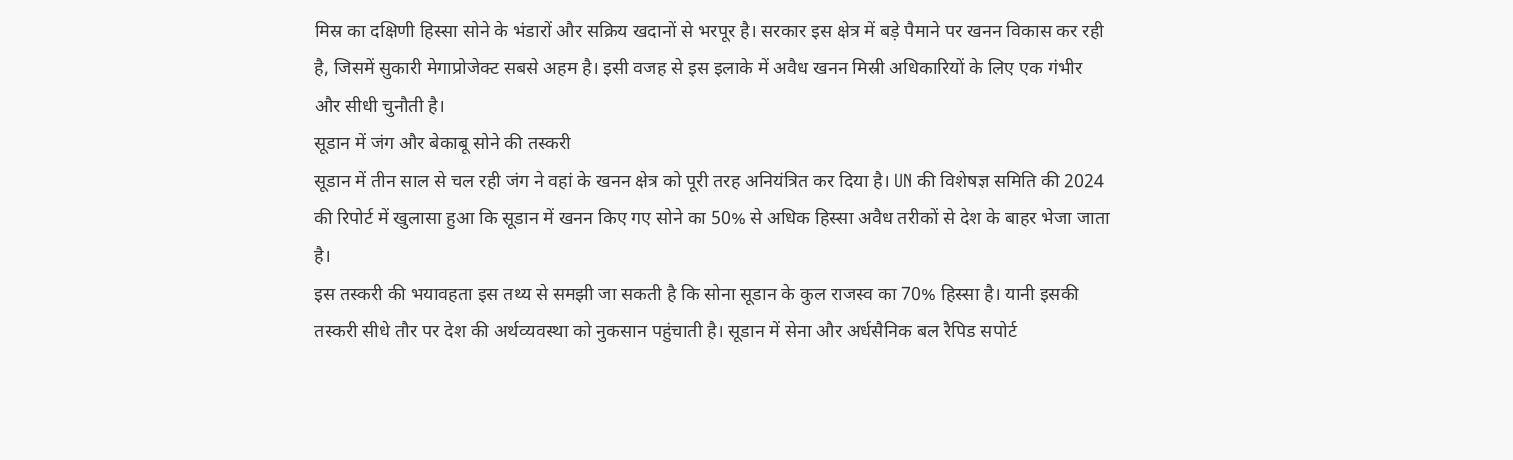मिस्र का दक्षिणी हिस्सा सोने के भंडारों और सक्रिय खदानों से भरपूर है। सरकार इस क्षेत्र में बड़े पैमाने पर खनन विकास कर रही है, जिसमें सुकारी मेगाप्रोजेक्ट सबसे अहम है। इसी वजह से इस इलाके में अवैध खनन मिस्री अधिकारियों के लिए एक गंभीर और सीधी चुनौती है।
सूडान में जंग और बेकाबू सोने की तस्करी
सूडान में तीन साल से चल रही जंग ने वहां के खनन क्षेत्र को पूरी तरह अनियंत्रित कर दिया है। UN की विशेषज्ञ समिति की 2024 की रिपोर्ट में खुलासा हुआ कि सूडान में खनन किए गए सोने का 50% से अधिक हिस्सा अवैध तरीकों से देश के बाहर भेजा जाता है।
इस तस्करी की भयावहता इस तथ्य से समझी जा सकती है कि सोना सूडान के कुल राजस्व का 70% हिस्सा है। यानी इसकी तस्करी सीधे तौर पर देश की अर्थव्यवस्था को नुकसान पहुंचाती है। सूडान में सेना और अर्धसैनिक बल रैपिड सपोर्ट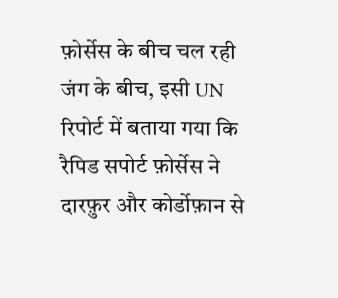फ़ोर्सेस के बीच चल रही जंग के बीच, इसी UN रिपोर्ट में बताया गया कि रैपिड सपोर्ट फ़ोर्सेस ने दारफ़ुर और कोर्डोफ़ान से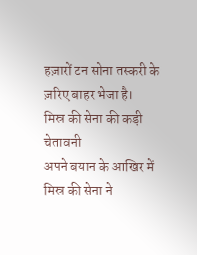हज़ारों टन सोना तस्करी के ज़रिए बाहर भेजा है।
मिस्र की सेना की कड़ी चेतावनी
अपने बयान के आखिर में मिस्र की सेना ने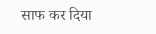साफ कर दिया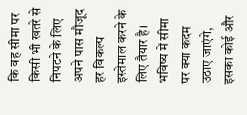कि वह सीमा पर किसी भी खतरे से निपटने के लिए अपने पास मौजूद हर विकल्प इस्तेमाल करने के लिए तैयार है। भविष्य में सीमा पर क्या कदम उठाए जाएंगे, इसका कोई और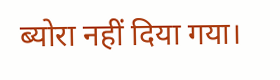ब्योरा नहीं दिया गया।